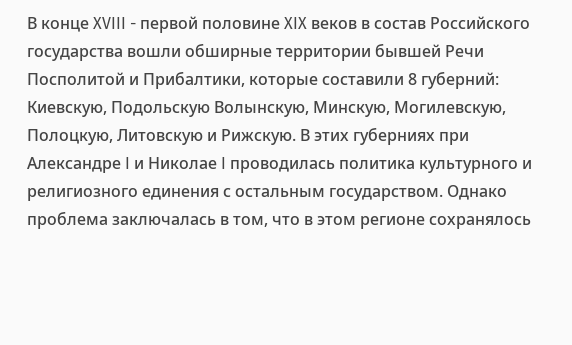В конце XVIII - первой половине XIX веков в состав Российского государства вошли обширные территории бывшей Речи Посполитой и Прибалтики, которые составили 8 губерний: Киевскую, Подольскую Волынскую, Минскую, Могилевскую, Полоцкую, Литовскую и Рижскую. В этих губерниях при Александре I и Николае I проводилась политика культурного и религиозного единения с остальным государством. Однако проблема заключалась в том, что в этом регионе сохранялось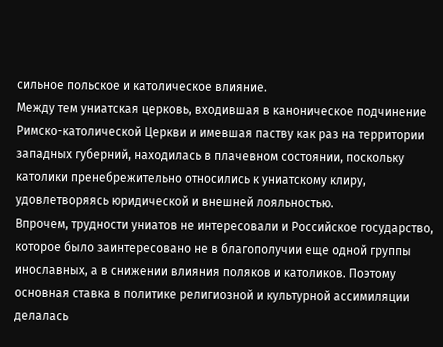сильное польское и католическое влияние.
Между тем униатская церковь, входившая в каноническое подчинение Римско-католической Церкви и имевшая паству как раз на территории западных губерний, находилась в плачевном состоянии, поскольку католики пренебрежительно относились к униатскому клиру, удовлетворяясь юридической и внешней лояльностью.
Впрочем, трудности униатов не интересовали и Российское государство, которое было заинтересовано не в благополучии еще одной группы инославных, а в снижении влияния поляков и католиков. Поэтому основная ставка в политике религиозной и культурной ассимиляции делалась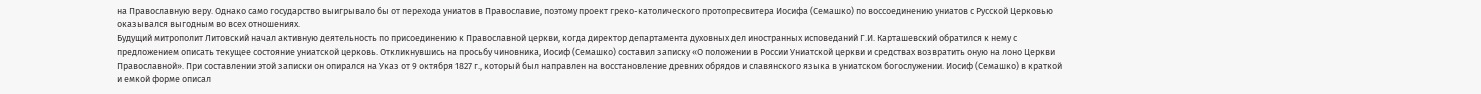на Православную веру. Однако само государство выигрывало бы от перехода униатов в Православие, поэтому проект греко-католического протопресвитера Иосифа (Семашко) по воссоединению униатов с Русской Церковью оказывался выгодным во всех отношениях.
Будущий митрополит Литовский начал активную деятельность по присоединению к Православной церкви, когда директор департамента духовных дел иностранных исповеданий Г.И. Карташевский обратился к нему с предложением описать текущее состояние униатской церковь. Откликнувшись на просьбу чиновника, Иосиф (Семашко) составил записку «О положении в России Униатской церкви и средствах возвратить оную на лоно Церкви Православной». При составлении этой записки он опирался на Указ от 9 октября 1827 г., который был направлен на восстановление древних обрядов и славянского языка в униатском богослужении. Иосиф (Семашко) в краткой и емкой форме описал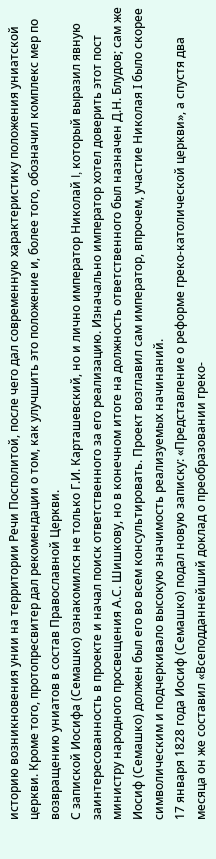историю возникновения унии на территории Речи Посполитой, после чего дал современную характеристику положения униатской церкви. Кроме того, протопресвитер дал рекомендации о том, как улучшить это положение и, более того, обозначил комплекс мер по возвращению униатов в состав Православной Церкви.
С запиской Иосифа (Семашко) ознакомился не только Г.И. Карташевский, но и лично император Николай I, который выразил явную заинтересованность в проекте и начал поиск ответственного за его реализацию. Изначально император хотел доверить этот пост министру народного просвещения А.С. Шишкову, но в конечном итоге на должность ответственного был назначен Д.Н. Блудов; сам же Иосиф (Семашко) должен был его во всем консультировать. Проект возглавил сам император, впрочем, участие Николая Ι было скорее символическим и подчеркивало высокую значимость реализуемых начинаний.
17 января 1828 года Иосиф (Семашко) подал новую записку: «Представление о реформе греко-католической церкви», а спустя два месяца он же составил «Всеподданнейший доклад о преобразовании греко-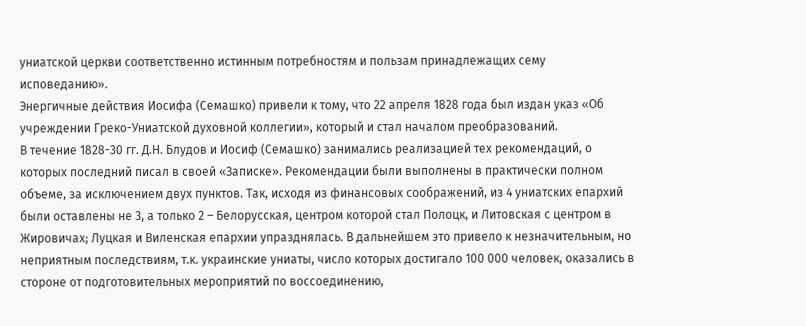униатской церкви соответственно истинным потребностям и пользам принадлежащих сему исповеданию».
Энергичные действия Иосифа (Семашко) привели к тому, что 22 апреля 1828 года был издан указ «Об учреждении Греко-Униатской духовной коллегии», который и стал началом преобразований.
В течение 1828-30 гг. Д.Н. Блудов и Иосиф (Семашко) занимались реализацией тех рекомендаций, о которых последний писал в своей «Записке». Рекомендации были выполнены в практически полном объеме, за исключением двух пунктов. Так, исходя из финансовых соображений, из 4 униатских епархий были оставлены не 3, а только 2 – Белорусская, центром которой стал Полоцк, и Литовская с центром в Жировичах; Луцкая и Виленская епархии упразднялась. В дальнейшем это привело к незначительным, но неприятным последствиям, т.к. украинские униаты, число которых достигало 100 000 человек, оказались в стороне от подготовительных мероприятий по воссоединению,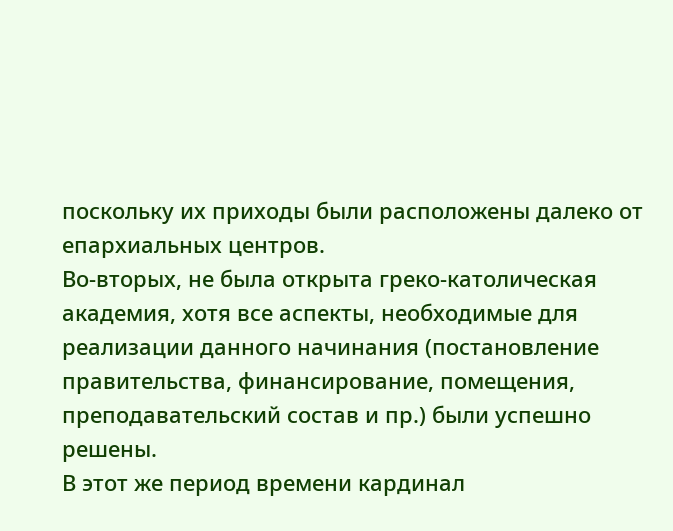поскольку их приходы были расположены далеко от епархиальных центров.
Во-вторых, не была открыта греко-католическая академия, хотя все аспекты, необходимые для реализации данного начинания (постановление правительства, финансирование, помещения, преподавательский состав и пр.) были успешно решены.
В этот же период времени кардинал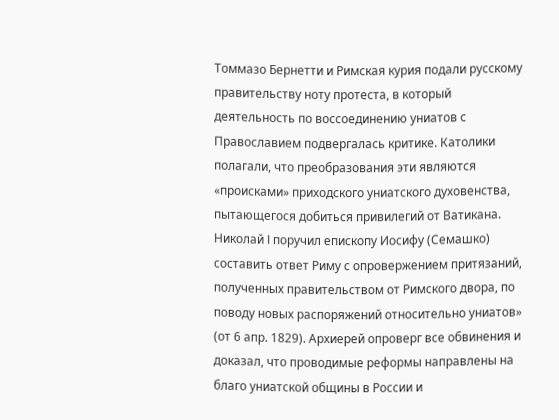Томмазо Бернетти и Римская курия подали русскому правительству ноту протеста, в который деятельность по воссоединению униатов с Православием подвергалась критике. Католики полагали, что преобразования эти являются «происками» приходского униатского духовенства, пытающегося добиться привилегий от Ватикана.
Николай I поручил епископу Иосифу (Семашко) составить ответ Риму с опровержением притязаний, полученных правительством от Римского двора, по поводу новых распоряжений относительно униатов» (от 6 апр. 1829). Архиерей опроверг все обвинения и доказал, что проводимые реформы направлены на благо униатской общины в России и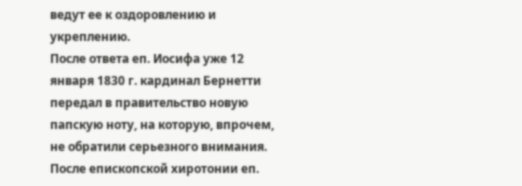ведут ее к оздоровлению и укреплению.
После ответа еп. Иосифа уже 12 января 1830 г. кардинал Бернетти передал в правительство новую папскую ноту, на которую, впрочем, не обратили серьезного внимания.
После епископской хиротонии еп.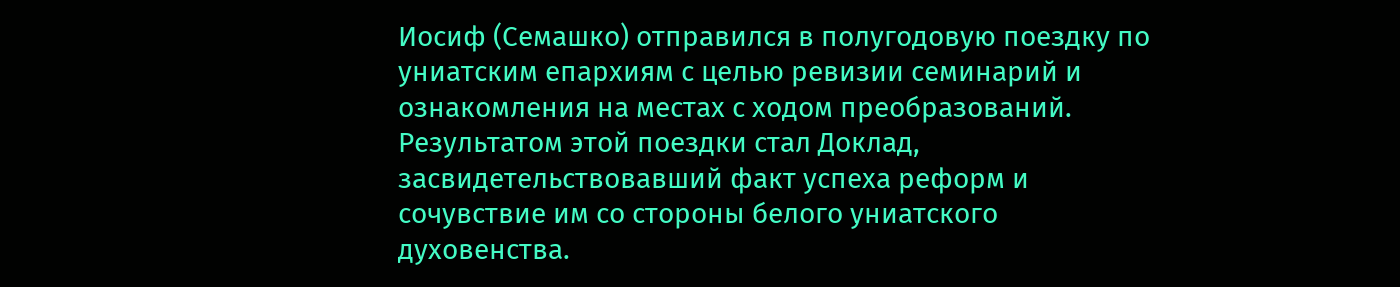Иосиф (Семашко) отправился в полугодовую поездку по униатским епархиям с целью ревизии семинарий и ознакомления на местах с ходом преобразований. Результатом этой поездки стал Доклад, засвидетельствовавший факт успеха реформ и сочувствие им со стороны белого униатского духовенства.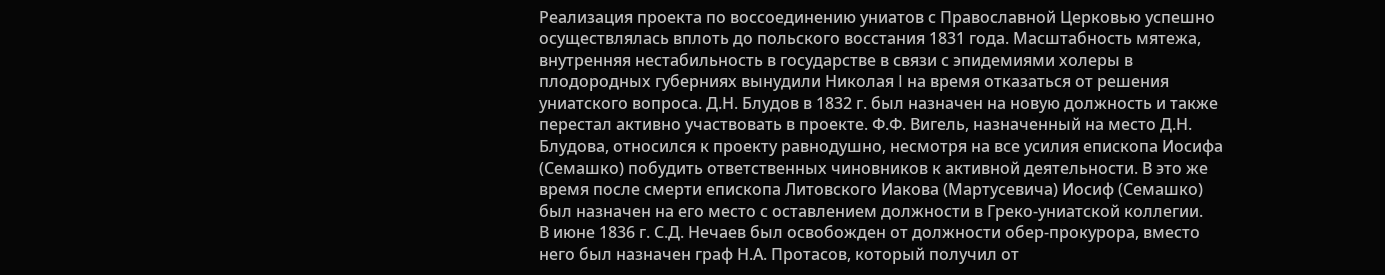Реализация проекта по воссоединению униатов с Православной Церковью успешно осуществлялась вплоть до польского восстания 1831 года. Масштабность мятежа, внутренняя нестабильность в государстве в связи с эпидемиями холеры в плодородных губерниях вынудили Николая Ι на время отказаться от решения униатского вопроса. Д.Н. Блудов в 1832 г. был назначен на новую должность и также перестал активно участвовать в проекте. Ф.Ф. Вигель, назначенный на место Д.Н. Блудова, относился к проекту равнодушно, несмотря на все усилия епископа Иосифа (Семашко) побудить ответственных чиновников к активной деятельности. В это же время после смерти епископа Литовского Иакова (Мартусевича) Иосиф (Семашко) был назначен на его место с оставлением должности в Греко-униатской коллегии.
В июне 1836 г. С.Д. Нечаев был освобожден от должности обер-прокурора, вместо него был назначен граф Н.А. Протасов, который получил от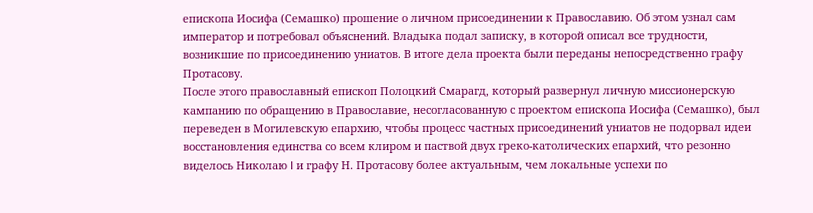епископа Иосифа (Семашко) прошение о личном присоединении к Православию. Об этом узнал сам император и потребовал объяснений. Владыка подал записку, в которой описал все трудности, возникшие по присоединению униатов. В итоге дела проекта были переданы непосредственно графу Протасову.
После этого православный епископ Полоцкий Смарагд, который развернул личную миссионерскую кампанию по обращению в Православие, несогласованную с проектом епископа Иосифа (Семашко), был переведен в Могилевскую епархию, чтобы процесс частных присоединений униатов не подорвал идеи восстановления единства со всем клиром и паствой двух греко-католических епархий, что резонно виделось Николаю I и графу Н. Протасову более актуальным, чем локальные успехи по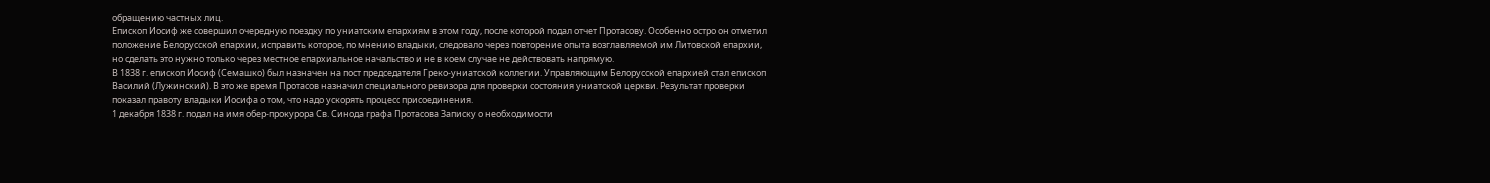обращению частных лиц.
Епископ Иосиф же совершил очередную поездку по униатским епархиям в этом году, после которой подал отчет Протасову. Особенно остро он отметил положение Белорусской епархии, исправить которое, по мнению владыки, следовало через повторение опыта возглавляемой им Литовской епархии, но сделать это нужно только через местное епархиальное начальство и не в коем случае не действовать напрямую.
В 1838 г. епископ Иосиф (Семашко) был назначен на пост председателя Греко-униатской коллегии. Управляющим Белорусской епархией стал епископ Василий (Лужинский). В это же время Протасов назначил специального ревизора для проверки состояния униатской церкви. Результат проверки показал правоту владыки Иосифа о том, что надо ускорять процесс присоединения.
1 декабря 1838 г. подал на имя обер-прокурора Св. Синода графа Протасова Записку о необходимости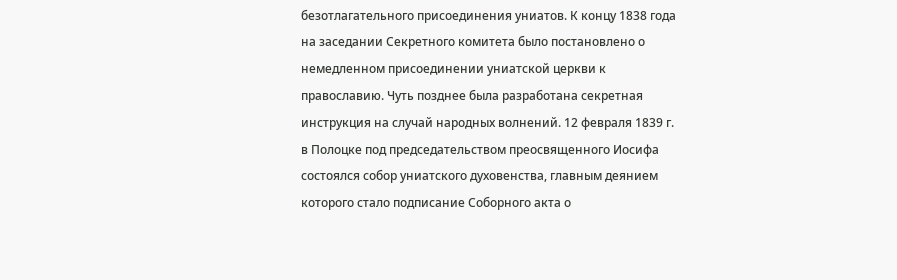безотлагательного присоединения униатов. К концу 1838 года на заседании Секретного комитета было постановлено о немедленном присоединении униатской церкви к православию. Чуть позднее была разработана секретная инструкция на случай народных волнений. 12 февраля 1839 г. в Полоцке под председательством преосвященного Иосифа состоялся собор униатского духовенства, главным деянием которого стало подписание Соборного акта о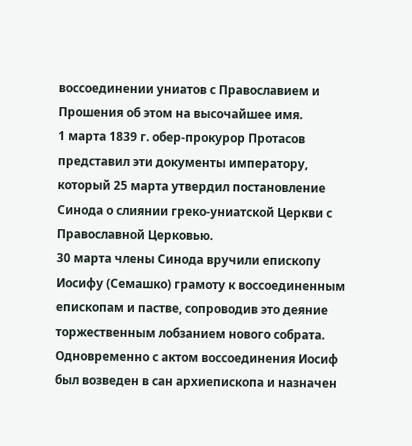воссоединении униатов с Православием и Прошения об этом на высочайшее имя.
1 марта 1839 г. обер-прокурор Протасов представил эти документы императору, который 25 марта утвердил постановление Синода о слиянии греко-униатской Церкви с Православной Церковью.
30 марта члены Синода вручили епископу Иосифу (Семашко) грамоту к воссоединенным епископам и пастве, сопроводив это деяние торжественным лобзанием нового собрата. Одновременно с актом воссоединения Иосиф был возведен в сан архиепископа и назначен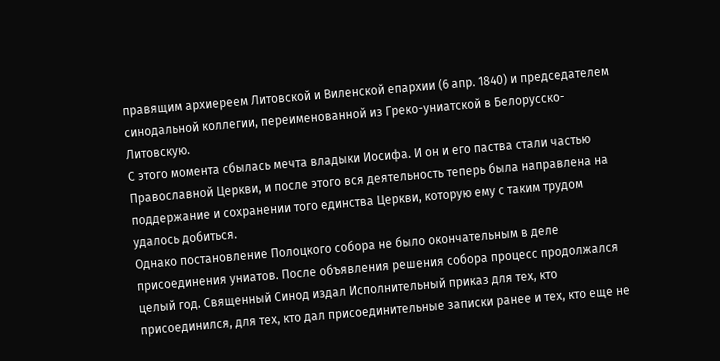правящим архиереем Литовской и Виленской епархии (6 апр. 1840) и председателем синодальной коллегии, переименованной из Греко-униатской в Белорусско-Литовскую.
С этого момента сбылась мечта владыки Иосифа. И он и его паства стали частью Православной Церкви, и после этого вся деятельность теперь была направлена на поддержание и сохранении того единства Церкви, которую ему с таким трудом удалось добиться.
Однако постановление Полоцкого собора не было окончательным в деле присоединения униатов. После объявления решения собора процесс продолжался целый год. Священный Синод издал Исполнительный приказ для тех, кто присоединился, для тех, кто дал присоединительные записки ранее и тех, кто еще не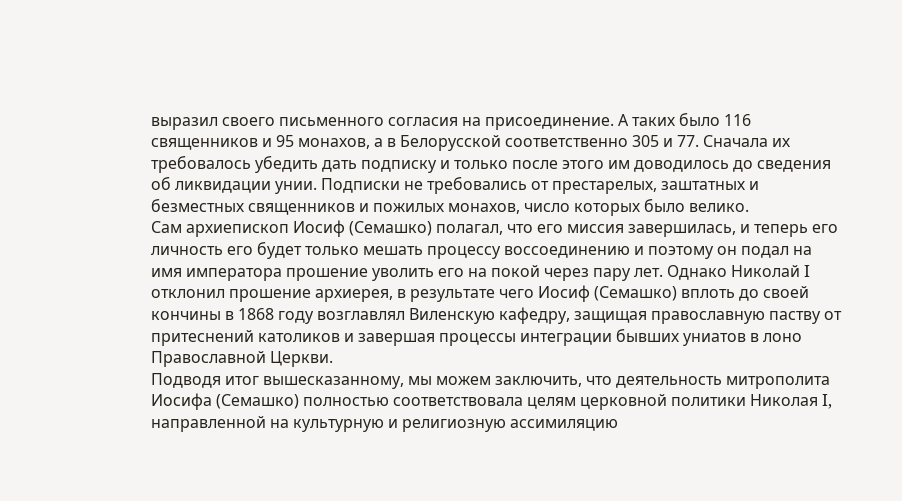выразил своего письменного согласия на присоединение. А таких было 116 священников и 95 монахов, а в Белорусской соответственно 305 и 77. Сначала их требовалось убедить дать подписку и только после этого им доводилось до сведения об ликвидации унии. Подписки не требовались от престарелых, заштатных и безместных священников и пожилых монахов, число которых было велико.
Сам архиепископ Иосиф (Семашко) полагал, что его миссия завершилась, и теперь его личность его будет только мешать процессу воссоединению и поэтому он подал на имя императора прошение уволить его на покой через пару лет. Однако Николай Ι отклонил прошение архиерея, в результате чего Иосиф (Семашко) вплоть до своей кончины в 1868 году возглавлял Виленскую кафедру, защищая православную паству от притеснений католиков и завершая процессы интеграции бывших униатов в лоно Православной Церкви.
Подводя итог вышесказанному, мы можем заключить, что деятельность митрополита Иосифа (Семашко) полностью соответствовала целям церковной политики Николая Ι, направленной на культурную и религиозную ассимиляцию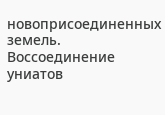новоприсоединенных земель. Воссоединение униатов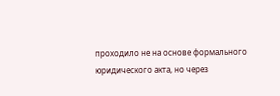проходило не на основе формального юридического акта, но через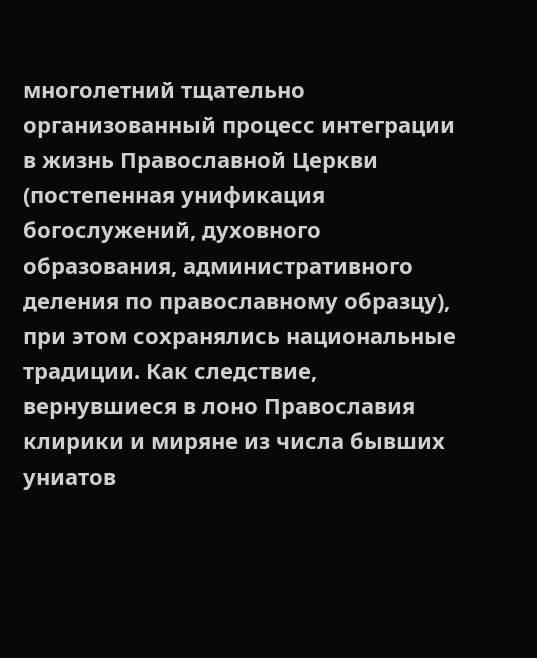многолетний тщательно организованный процесс интеграции в жизнь Православной Церкви (постепенная унификация богослужений, духовного образования, административного деления по православному образцу), при этом сохранялись национальные традиции. Как следствие, вернувшиеся в лоно Православия клирики и миряне из числа бывших униатов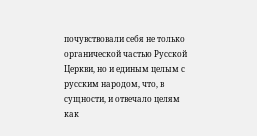почувствовали себя не только органической частью Русской Церкви, но и единым целым с русским народом, что, в сущности, и отвечало целям как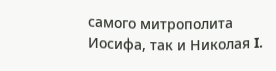самого митрополита Иосифа, так и Николая Ι.